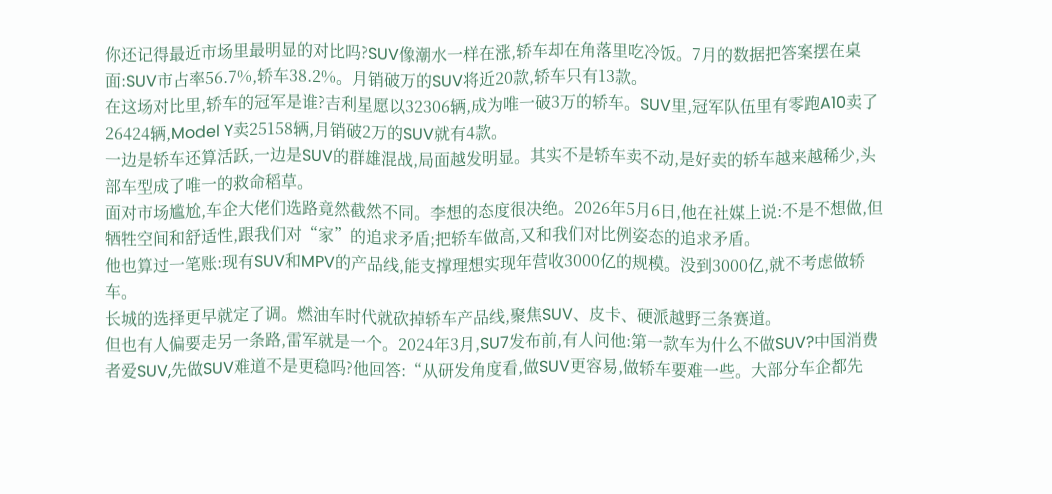你还记得最近市场里最明显的对比吗?SUV像潮水一样在涨,轿车却在角落里吃冷饭。7月的数据把答案摆在桌面:SUV市占率56.7%,轿车38.2%。月销破万的SUV将近20款,轿车只有13款。
在这场对比里,轿车的冠军是谁?吉利星愿以32306辆,成为唯一破3万的轿车。SUV里,冠军队伍里有零跑A10卖了26424辆,Model Y卖25158辆,月销破2万的SUV就有4款。
一边是轿车还算活跃,一边是SUV的群雄混战,局面越发明显。其实不是轿车卖不动,是好卖的轿车越来越稀少,头部车型成了唯一的救命稻草。
面对市场尴尬,车企大佬们选路竟然截然不同。李想的态度很决绝。2026年5月6日,他在社媒上说:不是不想做,但牺牲空间和舒适性,跟我们对“家”的追求矛盾;把轿车做高,又和我们对比例姿态的追求矛盾。
他也算过一笔账:现有SUV和MPV的产品线,能支撑理想实现年营收3000亿的规模。没到3000亿,就不考虑做轿车。
长城的选择更早就定了调。燃油车时代就砍掉轿车产品线,聚焦SUV、皮卡、硬派越野三条赛道。
但也有人偏要走另一条路,雷军就是一个。2024年3月,SU7发布前,有人问他:第一款车为什么不做SUV?中国消费者爱SUV,先做SUV难道不是更稳吗?他回答:“从研发角度看,做SUV更容易,做轿车要难一些。大部分车企都先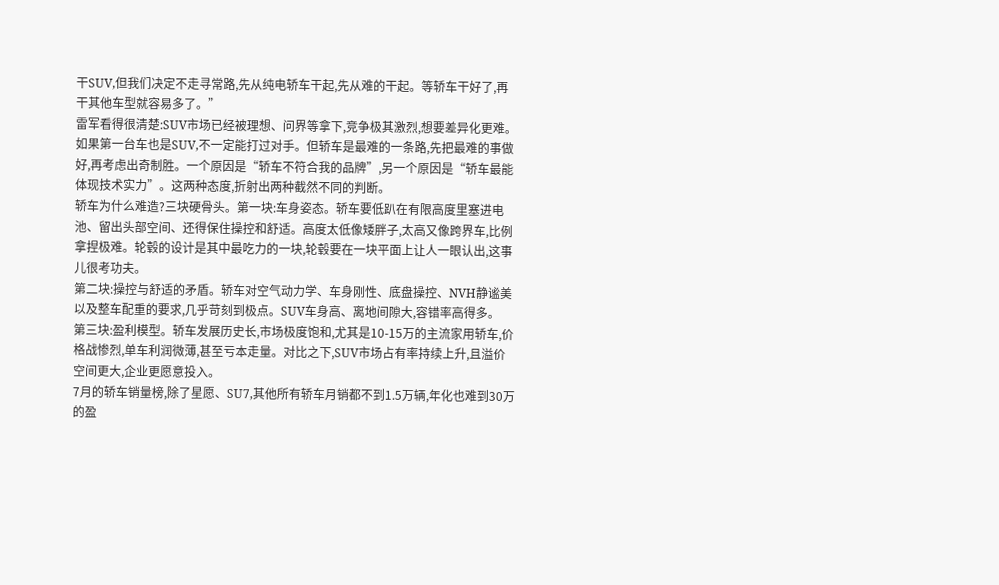干SUV,但我们决定不走寻常路,先从纯电轿车干起,先从难的干起。等轿车干好了,再干其他车型就容易多了。”
雷军看得很清楚:SUV市场已经被理想、问界等拿下,竞争极其激烈,想要差异化更难。如果第一台车也是SUV,不一定能打过对手。但轿车是最难的一条路,先把最难的事做好,再考虑出奇制胜。一个原因是“轿车不符合我的品牌”,另一个原因是“轿车最能体现技术实力”。这两种态度,折射出两种截然不同的判断。
轿车为什么难造?三块硬骨头。第一块:车身姿态。轿车要低趴在有限高度里塞进电池、留出头部空间、还得保住操控和舒适。高度太低像矮胖子,太高又像跨界车,比例拿捏极难。轮毂的设计是其中最吃力的一块,轮毂要在一块平面上让人一眼认出,这事儿很考功夫。
第二块:操控与舒适的矛盾。轿车对空气动力学、车身刚性、底盘操控、NVH静谧美以及整车配重的要求,几乎苛刻到极点。SUV车身高、离地间隙大,容错率高得多。
第三块:盈利模型。轿车发展历史长,市场极度饱和,尤其是10-15万的主流家用轿车,价格战惨烈,单车利润微薄,甚至亏本走量。对比之下,SUV市场占有率持续上升,且溢价空间更大,企业更愿意投入。
7月的轿车销量榜,除了星愿、SU7,其他所有轿车月销都不到1.5万辆,年化也难到30万的盈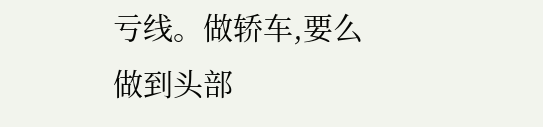亏线。做轿车,要么做到头部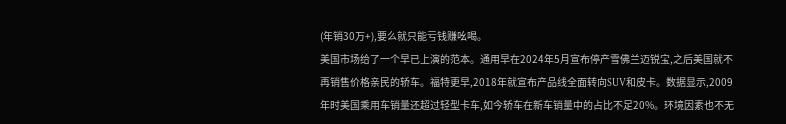(年销30万+),要么就只能亏钱赚吆喝。
美国市场给了一个早已上演的范本。通用早在2024年5月宣布停产雪佛兰迈锐宝,之后美国就不再销售价格亲民的轿车。福特更早,2018年就宣布产品线全面转向SUV和皮卡。数据显示,2009年时美国乘用车销量还超过轻型卡车,如今轿车在新车销量中的占比不足20%。环境因素也不无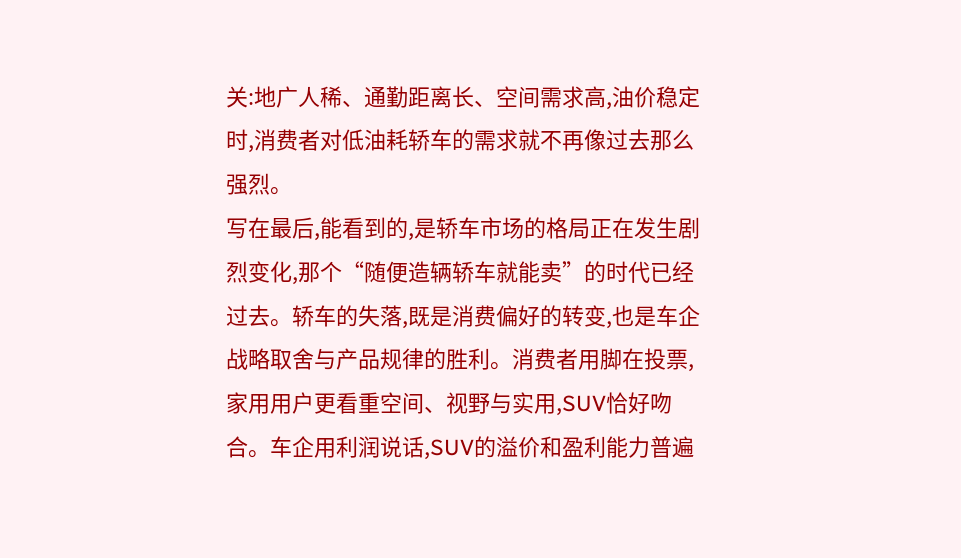关:地广人稀、通勤距离长、空间需求高,油价稳定时,消费者对低油耗轿车的需求就不再像过去那么强烈。
写在最后,能看到的,是轿车市场的格局正在发生剧烈变化,那个“随便造辆轿车就能卖”的时代已经过去。轿车的失落,既是消费偏好的转变,也是车企战略取舍与产品规律的胜利。消费者用脚在投票,家用用户更看重空间、视野与实用,SUV恰好吻合。车企用利润说话,SUV的溢价和盈利能力普遍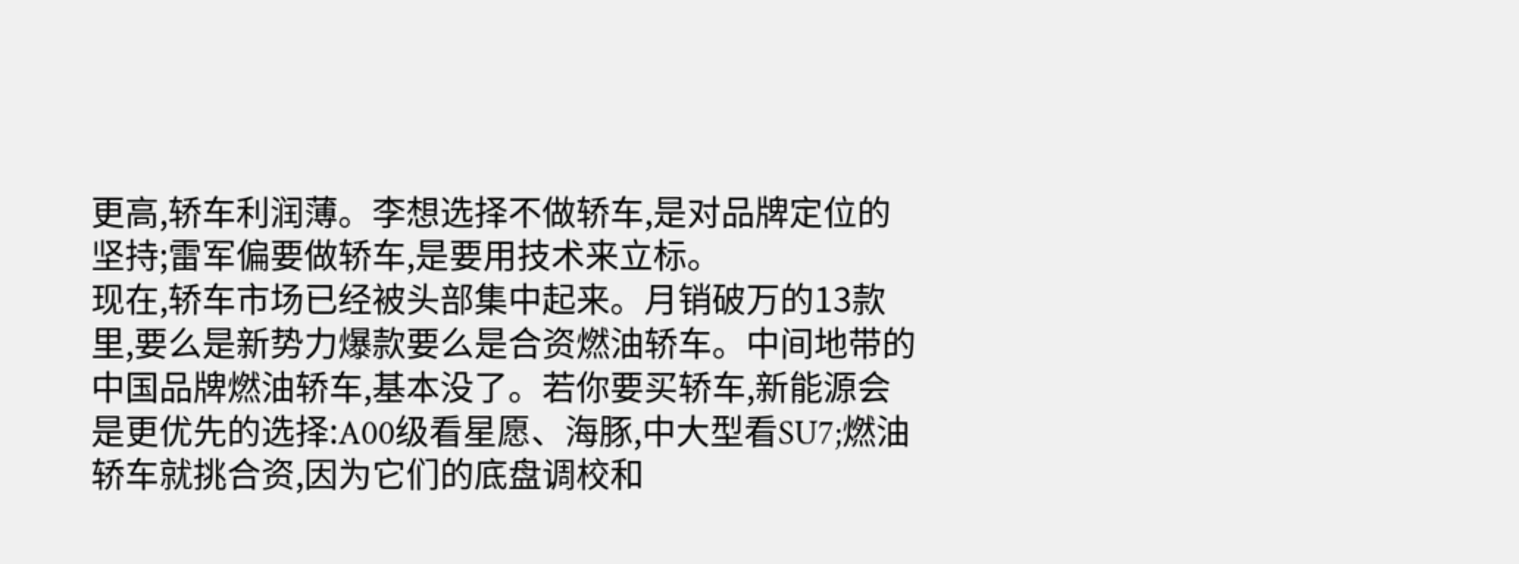更高,轿车利润薄。李想选择不做轿车,是对品牌定位的坚持;雷军偏要做轿车,是要用技术来立标。
现在,轿车市场已经被头部集中起来。月销破万的13款里,要么是新势力爆款要么是合资燃油轿车。中间地带的中国品牌燃油轿车,基本没了。若你要买轿车,新能源会是更优先的选择:A00级看星愿、海豚,中大型看SU7;燃油轿车就挑合资,因为它们的底盘调校和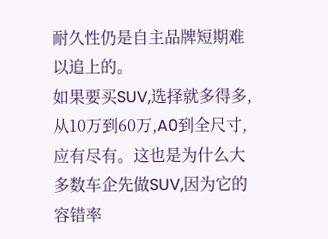耐久性仍是自主品牌短期难以追上的。
如果要买SUV,选择就多得多,从10万到60万,A0到全尺寸,应有尽有。这也是为什么大多数车企先做SUV,因为它的容错率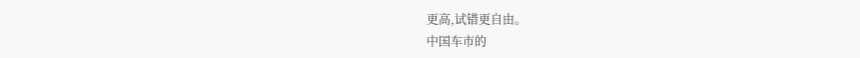更高,试错更自由。
中国车市的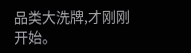品类大洗牌,才刚刚开始。